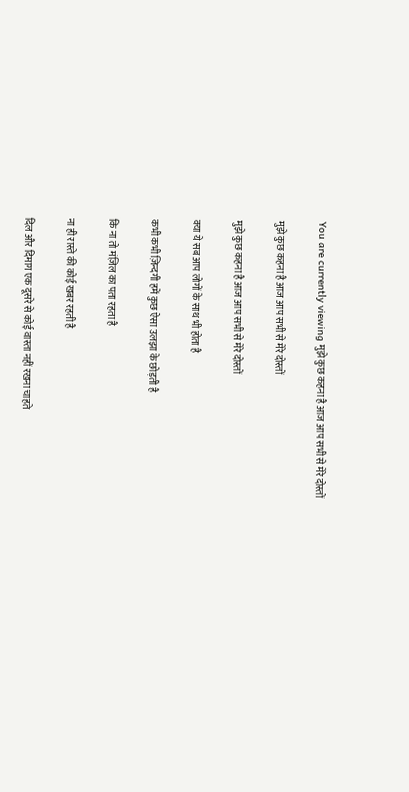You are currently viewing मुझे कुछ कहना है आज आप सभी से मेरे दोस्तों

मुझे कुछ कहना है आज आप सभी से मेरे दोस्तों

मुझे कुछ कहना है आज आप सभी से मेरे दोस्तों

क्या ये सब आप लोगों के साथ भी होता है

कभी कभी ज़िन्दगी हमें कुछ ऐसा उलझा के छोड़ती है

कि ना तो मंज़िल का पता रहता है

ना ही रास्ते की कोई खबर रहती है

दिल और दिमाग एक दूसरे से कोई वास्ता नहीं रखना चाहते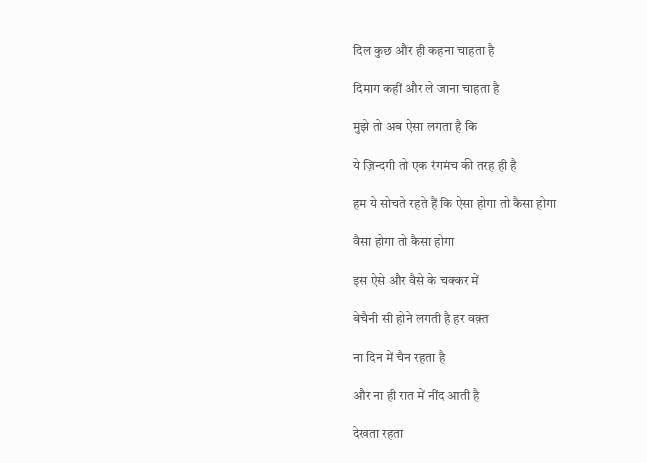दिल कुछ और ही कहना चाहता है

दिमाग कहीं और ले जाना चाहता है

मुझे तो अब ऐसा लगता है कि

ये ज़िन्दगी तो एक रंगमंच की तरह ही है

हम ये सोचते रहते हैं कि ऐसा होगा तो कैसा होगा

वैसा होगा तो कैसा होगा

इस ऐसे और वैसे के चक्कर में

बेचैनी सी होने लगती है हर वक़्त

ना दिन में चैन रहता है

और ना ही रात में नींद आती है

देखता रहता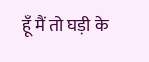हूँ मैं तो घड़ी के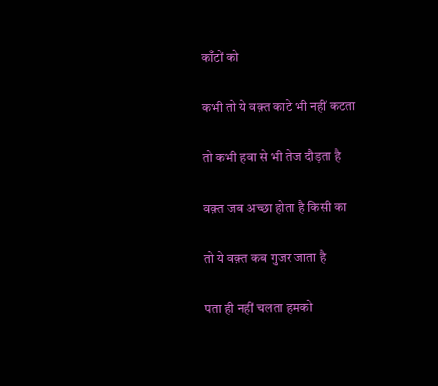काँटों को

कभी तो ये वक़्त काटे भी नहीं कटता

तो कभी हवा से भी तेज दौड़ता है

वक़्त जब अच्छा होता है किसी का

तो ये वक़्त कब गुजर जाता है

पता ही नहीं चलता हमको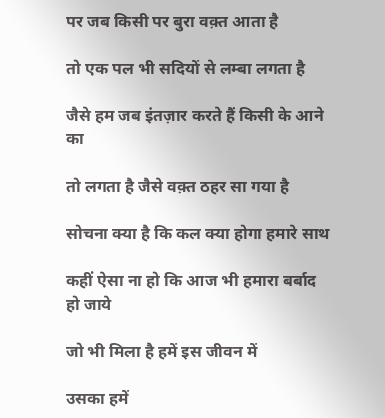पर जब किसी पर बुरा वक़्त आता है

तो एक पल भी सदियों से लम्बा लगता है

जैसे हम जब इंतज़ार करते हैं किसी के आने का

तो लगता है जैसे वक़्त ठहर सा गया है

सोचना क्या है कि कल क्या होगा हमारे साथ

कहीं ऐसा ना हो कि आज भी हमारा बर्बाद हो जाये

जो भी मिला है हमें इस जीवन में

उसका हमें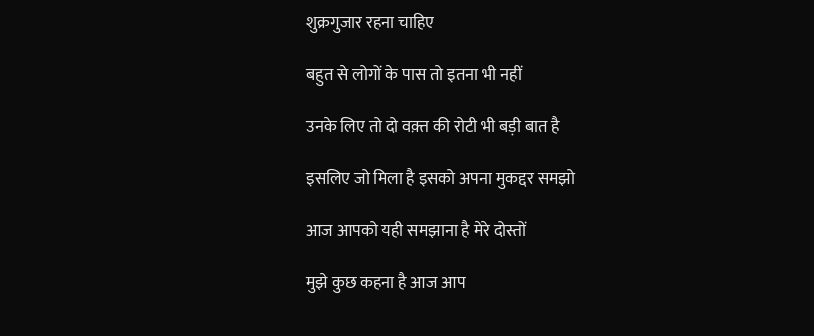शुक्रगुजार रहना चाहिए

बहुत से लोगों के पास तो इतना भी नहीं

उनके लिए तो दो वक़्त की रोटी भी बड़ी बात है

इसलिए जो मिला है इसको अपना मुकद्दर समझो

आज आपको यही समझाना है मेरे दोस्तों

मुझे कुछ कहना है आज आप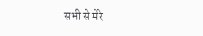सभी से मेरे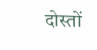दोस्तों